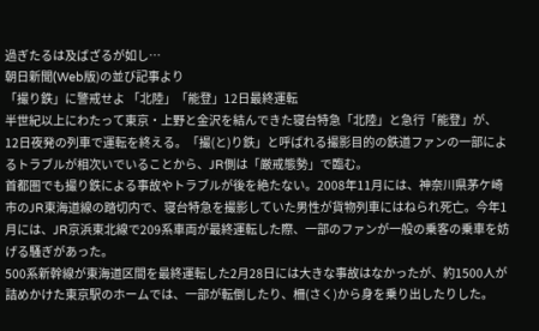過ぎたるは及ばざるが如し…
朝日新聞(Web版)の並び記事より
「撮り鉄」に警戒せよ 「北陸」「能登」12日最終運転
半世紀以上にわたって東京・上野と金沢を結んできた寝台特急「北陸」と急行「能登」が、12日夜発の列車で運転を終える。「撮(と)り鉄」と呼ばれる撮影目的の鉄道ファンの一部によるトラブルが相次いでいることから、JR側は「厳戒態勢」で臨む。
首都圏でも撮り鉄による事故やトラブルが後を絶たない。2008年11月には、神奈川県茅ケ崎市のJR東海道線の踏切内で、寝台特急を撮影していた男性が貨物列車にはねられ死亡。今年1月には、JR京浜東北線で209系車両が最終運転した際、一部のファンが一般の乗客の乗車を妨げる騒ぎがあった。
500系新幹線が東海道区間を最終運転した2月28日には大きな事故はなかったが、約1500人が詰めかけた東京駅のホームでは、一部が転倒したり、柵(さく)から身を乗り出したりした。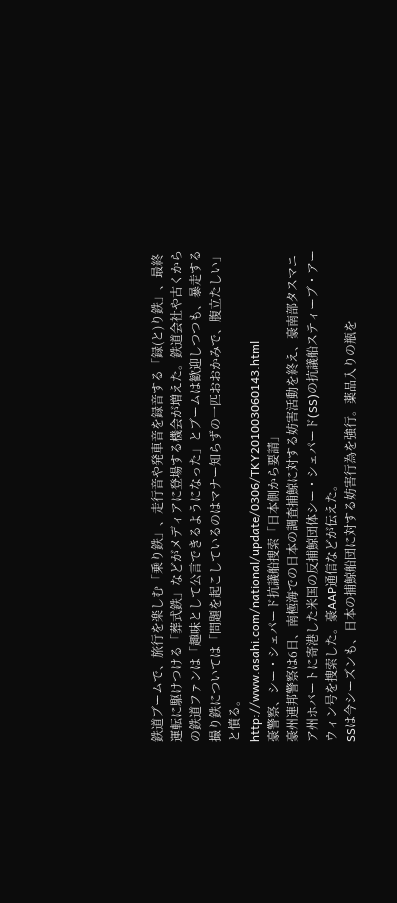鉄道ブームで、旅行を楽しむ「乗り鉄」、走行音や発車音を録音する「録(と)り鉄」、最終運転に駆けつける「葬式鉄」などがメディアに登場する機会が増えた。鉄道会社や古くからの鉄道ファンは「趣味として公言できるようになった」とブームは歓迎しつつも、暴走する撮り鉄については「問題を起こしているのはマナー知らずの一匹おおかみで、腹立たしい」と憤る。
http://www.asahi.com/national/update/0306/TKY201003060143.html
豪警察、シー・シェパード抗議船捜索「日本側から要請」
豪州連邦警察は6日、南極海での日本の調査捕鯨に対する妨害活動を終え、豪南部タスマニア州ホバートに寄港した米国の反捕鯨団体シー・シェパード(SS)の抗議船スティーブ・アーウィン号を捜索した。豪AAP通信などが伝えた。
SSは今シーズンも、日本の捕鯨船団に対する妨害行為を強行。薬品入りの瓶を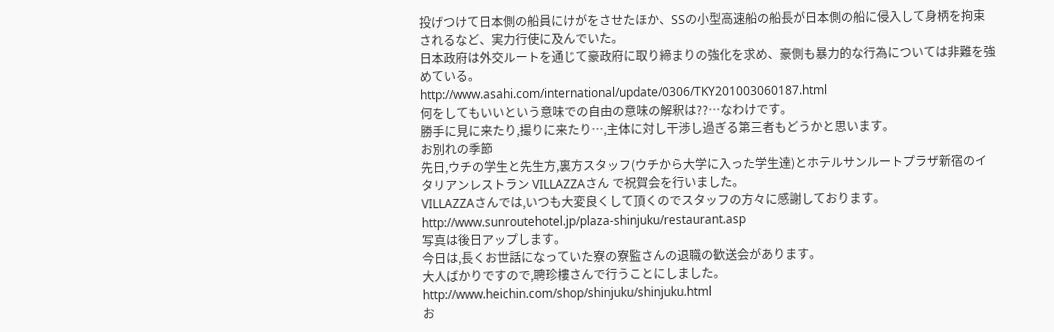投げつけて日本側の船員にけがをさせたほか、SSの小型高速船の船長が日本側の船に侵入して身柄を拘束されるなど、実力行使に及んでいた。
日本政府は外交ルートを通じて豪政府に取り締まりの強化を求め、豪側も暴力的な行為については非難を強めている。
http://www.asahi.com/international/update/0306/TKY201003060187.html
何をしてもいいという意味での自由の意味の解釈は??…なわけです。
勝手に見に来たり,撮りに来たり…,主体に対し干渉し過ぎる第三者もどうかと思います。
お別れの季節
先日,ウチの学生と先生方,裏方スタッフ(ウチから大学に入った学生達)とホテルサンルートプラザ新宿のイタリアンレストラン VILLAZZAさん で祝賀会を行いました。
VILLAZZAさんでは,いつも大変良くして頂くのでスタッフの方々に感謝しております。
http://www.sunroutehotel.jp/plaza-shinjuku/restaurant.asp
写真は後日アップします。
今日は,長くお世話になっていた寮の寮監さんの退職の歓送会があります。
大人ばかりですので,聘珍樓さんで行うことにしました。
http://www.heichin.com/shop/shinjuku/shinjuku.html
お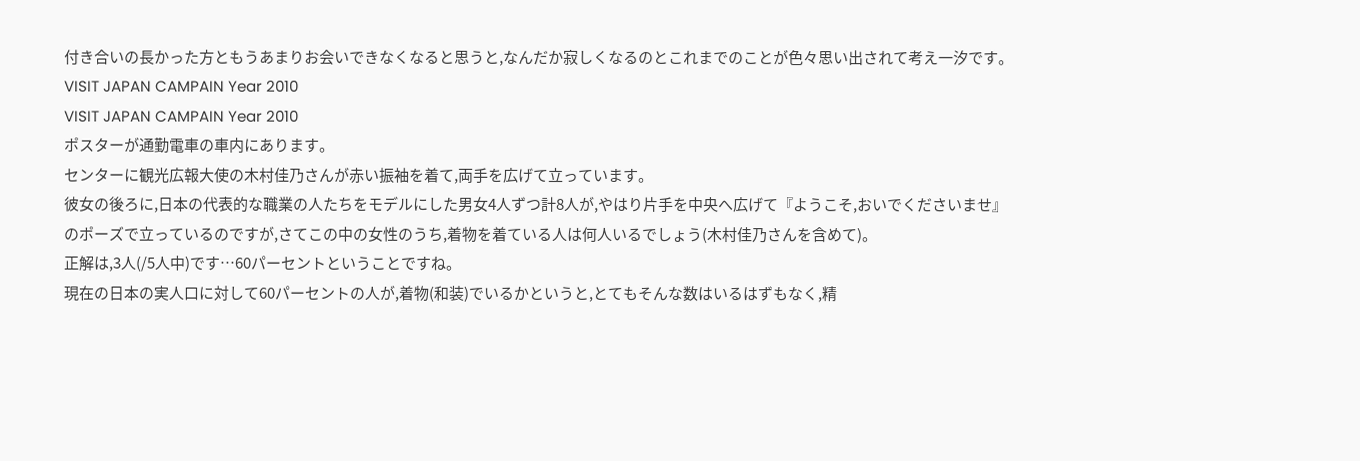付き合いの長かった方ともうあまりお会いできなくなると思うと,なんだか寂しくなるのとこれまでのことが色々思い出されて考え一汐です。
VISIT JAPAN CAMPAIN Year 2010
VISIT JAPAN CAMPAIN Year 2010
ポスターが通勤電車の車内にあります。
センターに観光広報大使の木村佳乃さんが赤い振袖を着て,両手を広げて立っています。
彼女の後ろに,日本の代表的な職業の人たちをモデルにした男女4人ずつ計8人が,やはり片手を中央へ広げて『ようこそ,おいでくださいませ』のポーズで立っているのですが,さてこの中の女性のうち,着物を着ている人は何人いるでしょう(木村佳乃さんを含めて)。
正解は,3人(/5人中)です…60パーセントということですね。
現在の日本の実人口に対して60パーセントの人が,着物(和装)でいるかというと,とてもそんな数はいるはずもなく,精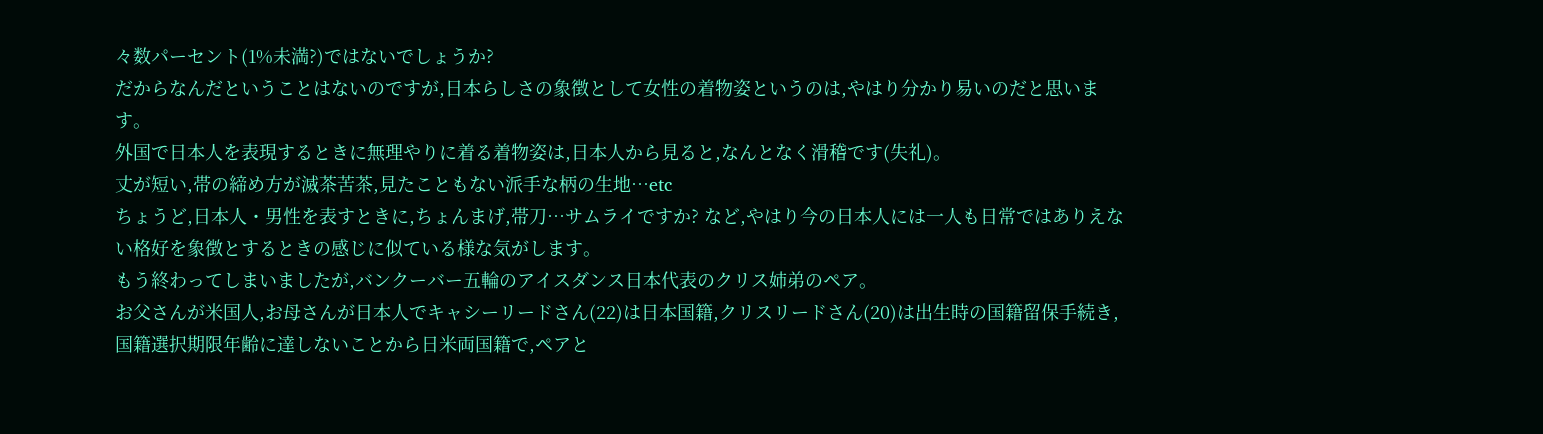々数パーセント(1%未満?)ではないでしょうか?
だからなんだということはないのですが,日本らしさの象徴として女性の着物姿というのは,やはり分かり易いのだと思います。
外国で日本人を表現するときに無理やりに着る着物姿は,日本人から見ると,なんとなく滑稽です(失礼)。
丈が短い,帯の締め方が滅茶苦茶,見たこともない派手な柄の生地…etc
ちょうど,日本人・男性を表すときに,ちょんまげ,帯刀…サムライですか? など,やはり今の日本人には一人も日常ではありえない格好を象徴とするときの感じに似ている様な気がします。
もう終わってしまいましたが,バンクーバー五輪のアイスダンス日本代表のクリス姉弟のペア。
お父さんが米国人,お母さんが日本人でキャシーリードさん(22)は日本国籍,クリスリードさん(20)は出生時の国籍留保手続き,国籍選択期限年齢に達しないことから日米両国籍で,ペアと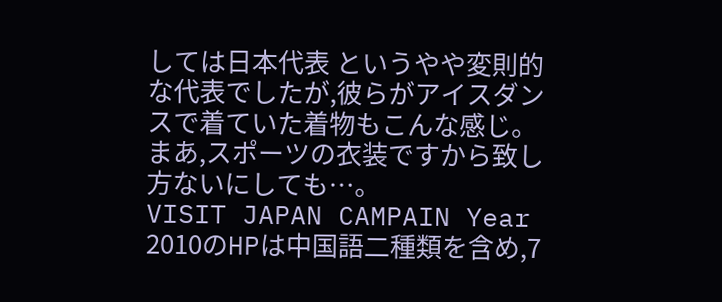しては日本代表 というやや変則的な代表でしたが,彼らがアイスダンスで着ていた着物もこんな感じ。
まあ,スポーツの衣装ですから致し方ないにしても…。
VISIT JAPAN CAMPAIN Year 2010のHPは中国語二種類を含め,7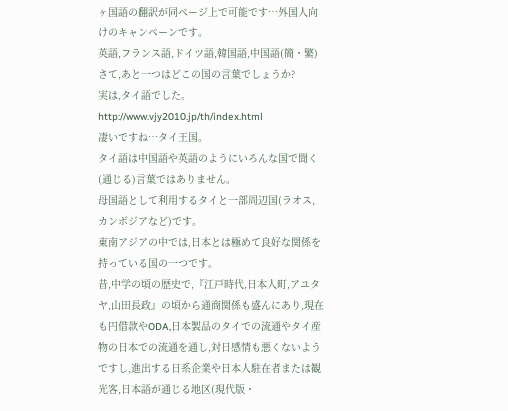ヶ国語の翻訳が同ページ上で可能です…外国人向けのキャンペーンです。
英語,フランス語,ドイツ語,韓国語,中国語(簡・繁)
さて,あと一つはどこの国の言葉でしょうか?
実は,タイ語でした。
http://www.vjy2010.jp/th/index.html
凄いですね…タイ王国。
タイ語は中国語や英語のようにいろんな国で聞く(通じる)言葉ではありません。
母国語として利用するタイと一部周辺国(ラオス,カンボジアなど)です。
東南アジアの中では,日本とは極めて良好な関係を持っている国の一つです。
昔,中学の頃の歴史で,『江戸時代,日本人町,アユタヤ,山田長政』の頃から通商関係も盛んにあり,現在も円借款やODA,日本製品のタイでの流通やタイ産物の日本での流通を通し,対日感情も悪くないようですし,進出する日系企業や日本人駐在者または観光客,日本語が通じる地区(現代版・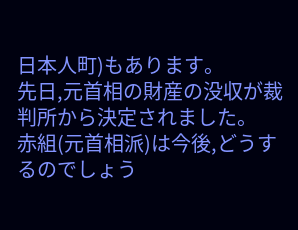日本人町)もあります。
先日,元首相の財産の没収が裁判所から決定されました。
赤組(元首相派)は今後,どうするのでしょう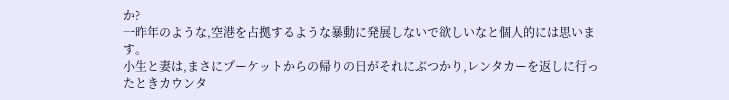か?
一昨年のような,空港を占拠するような暴動に発展しないで欲しいなと個人的には思います。
小生と妻は,まさにプーケットからの帰りの日がそれにぶつかり,レンタカーを返しに行ったときカウンタ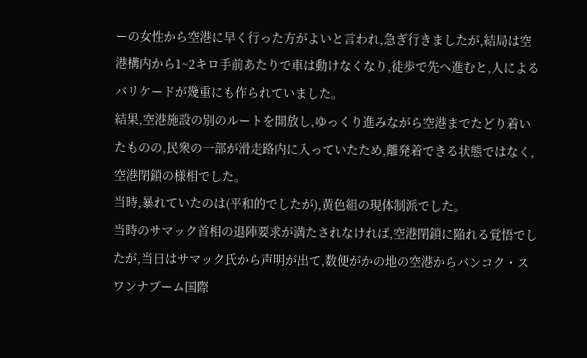ーの女性から空港に早く行った方がよいと言われ,急ぎ行きましたが,結局は空港構内から1~2キロ手前あたりで車は動けなくなり,徒歩で先へ進むと,人によるバリケードが幾重にも作られていました。
結果,空港施設の別のルートを開放し,ゆっくり進みながら空港までたどり着いたものの,民衆の一部が滑走路内に入っていたため,離発着できる状態ではなく,空港閉鎖の様相でした。
当時,暴れていたのは(平和的でしたが),黄色組の現体制派でした。
当時のサマック首相の退陣要求が満たされなければ,空港閉鎖に陥れる覚悟でしたが,当日はサマック氏から声明が出て,数便がかの地の空港からバンコク・スワンナブーム国際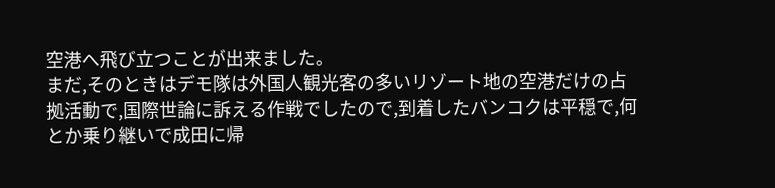空港へ飛び立つことが出来ました。
まだ,そのときはデモ隊は外国人観光客の多いリゾート地の空港だけの占拠活動で,国際世論に訴える作戦でしたので,到着したバンコクは平穏で,何とか乗り継いで成田に帰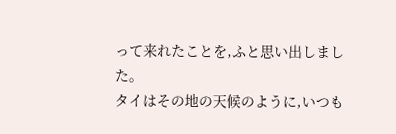って来れたことを,ふと思い出しました。
タイはその地の天候のように,いつも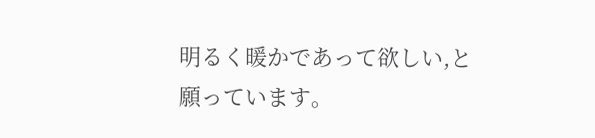明るく暖かであって欲しい,と願っています。